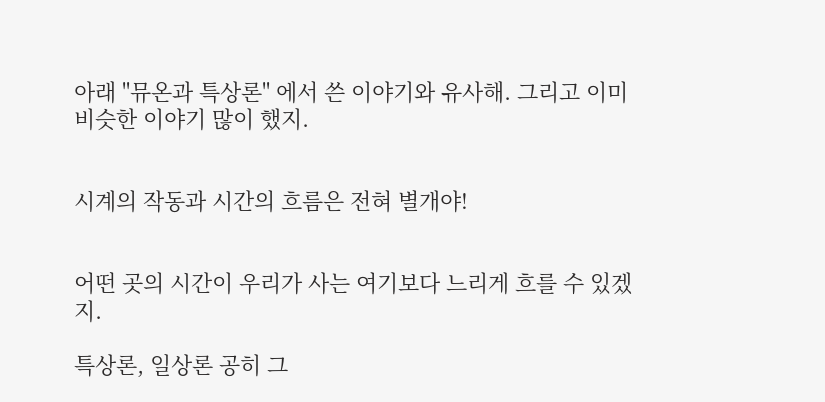아래 "뮤온과 특상론" 에서 쓴 이야기와 유사해. 그리고 이미 비슷한 이야기 많이 했지.


시계의 작동과 시간의 흐름은 전혀 별개야!


어떤 곳의 시간이 우리가 사는 여기보다 느리게 흐를 수 있겠지.

특상론, 일상론 공히 그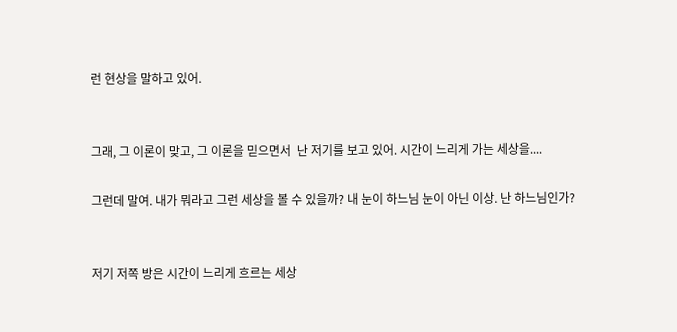런 현상을 말하고 있어.


그래, 그 이론이 맞고, 그 이론을 믿으면서  난 저기를 보고 있어. 시간이 느리게 가는 세상을....

그런데 말여. 내가 뭐라고 그런 세상을 볼 수 있을까? 내 눈이 하느님 눈이 아닌 이상. 난 하느님인가?


저기 저쪽 방은 시간이 느리게 흐르는 세상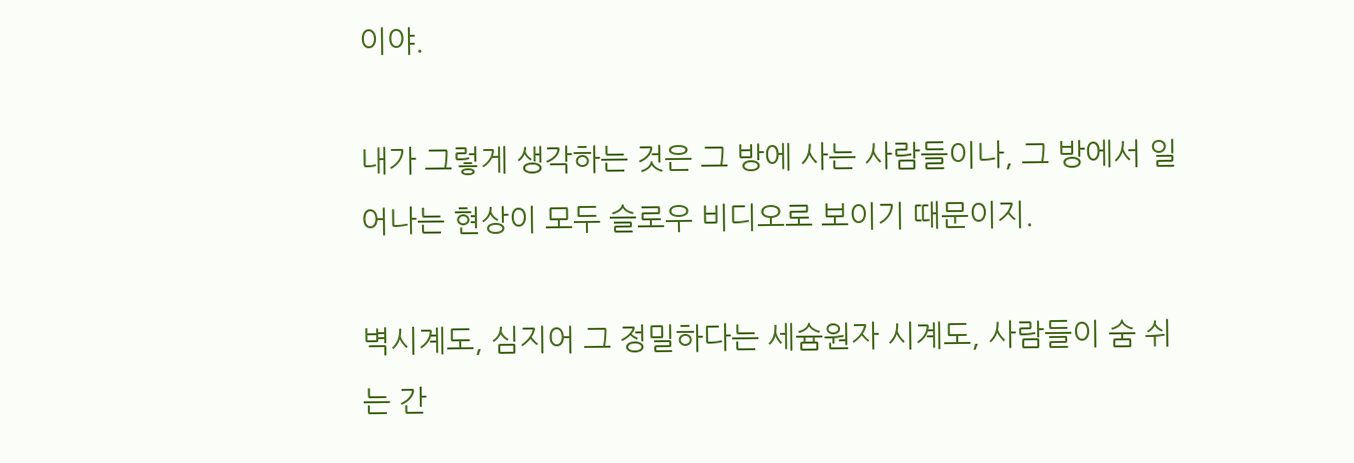이야.

내가 그렇게 생각하는 것은 그 방에 사는 사람들이나, 그 방에서 일어나는 현상이 모두 슬로우 비디오로 보이기 때문이지.

벽시계도, 심지어 그 정밀하다는 세슘원자 시계도, 사람들이 숨 쉬는 간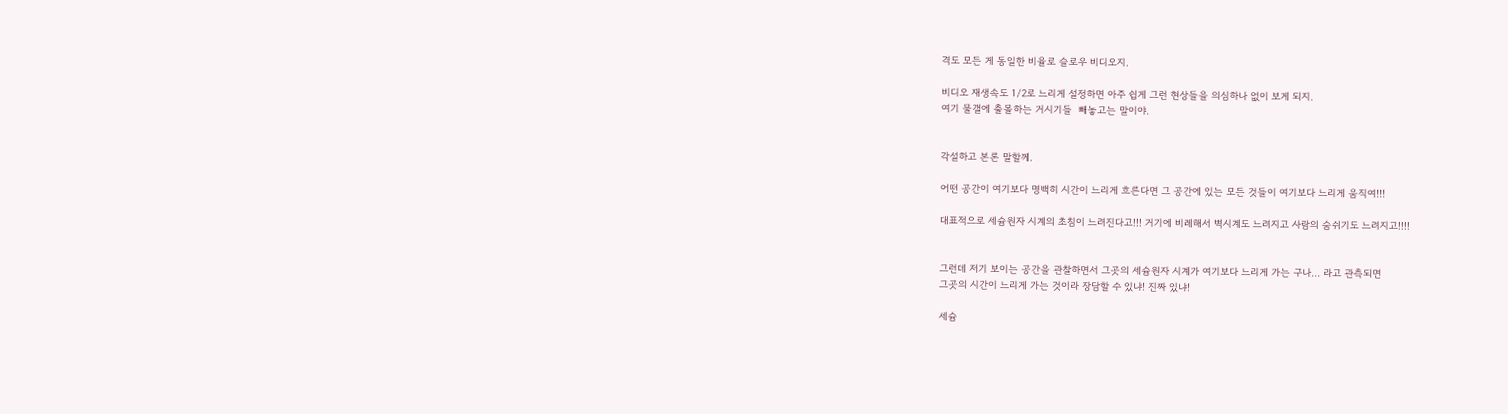격도 모든 게 동일한 비율로 슬로우 비디오지.

비디오 재생속도 1/2로 느리게 설정하면 아주 쉽게 그런 현상들을 의심하나 없이 보게 되지.
여기 물갤에 출몰하는 거시기들  빼놓고는 말이야.


각설하고 본론 말할께.

어떤 공간이 여기보다 명백히 시간이 느리게 흐른다면 그 공간에 있는 모든 것들이 여기보다 느리게 움직여!!!

대표적으로 세슘원자 시계의 초침이 느려진다고!!! 거기에 비례해서 벽시계도 느려지고 사람의 숨쉬기도 느려지고!!!!


그런데 저기 보이는 공간을 관찰하면서 그곳의 세슘원자 시계가 여기보다 느리게 가는 구나... 라고 관측되면
그곳의 시간이 느리게 가는 것이라 장담할 수 있냐! 진짜 있냐!

세슘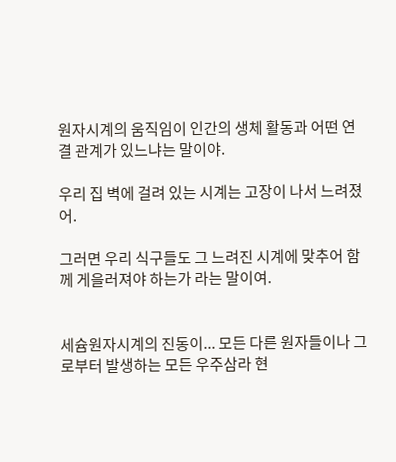원자시계의 움직임이 인간의 생체 활동과 어떤 연결 관계가 있느냐는 말이야.

우리 집 벽에 걸려 있는 시계는 고장이 나서 느려졌어.

그러면 우리 식구들도 그 느려진 시계에 맞추어 함께 게을러져야 하는가 라는 말이여.


세슘원자시계의 진동이... 모든 다른 원자들이나 그로부터 발생하는 모든 우주삼라 현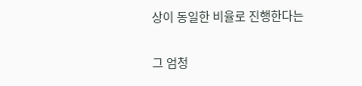상이 동일한 비율로 진행한다는

그 엄청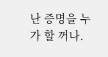난 증명을 누가 할 꺼나.